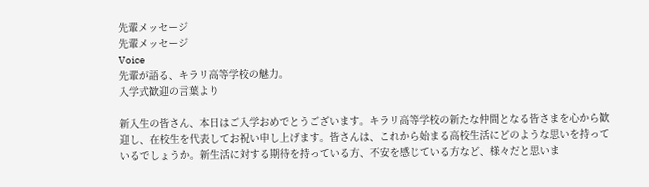先輩メッセージ
先輩メッセージ
Voice
先輩が語る、キラリ高等学校の魅力。
入学式歓迎の言葉より

新入生の皆さん、本日はご入学おめでとうございます。キラリ高等学校の新たな仲間となる皆さまを心から歓迎し、在校生を代表してお祝い申し上げます。皆さんは、これから始まる高校生活にどのような思いを持っているでしょうか。新生活に対する期待を持っている方、不安を感じている方など、様々だと思いま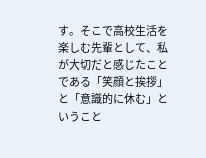す。そこで高校生活を楽しむ先輩として、私が大切だと感じたことである「笑顔と挨拶」と「意識的に休む」ということ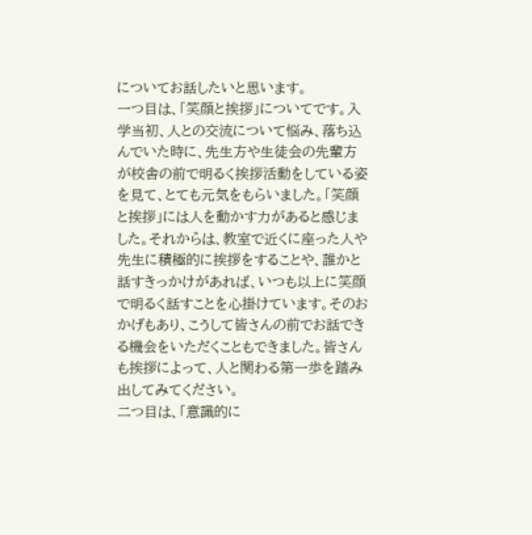についてお話したいと思います。
一つ目は、「笑顔と挨拶」についてです。入学当初、人との交流について悩み、落ち込んでいた時に、先生方や生徒会の先輩方が校舎の前で明るく挨拶活動をしている姿を見て、とても元気をもらいました。「笑顔と挨拶」には人を動かす力があると感じました。それからは、教室で近くに座った人や先生に積極的に挨拶をすることや、誰かと話すきっかけがあれば、いつも以上に笑顔で明るく話すことを心掛けています。そのおかげもあり、こうして皆さんの前でお話できる機会をいただくこともできました。皆さんも挨拶によって、人と関わる第一歩を踏み出してみてください。
二つ目は、「意識的に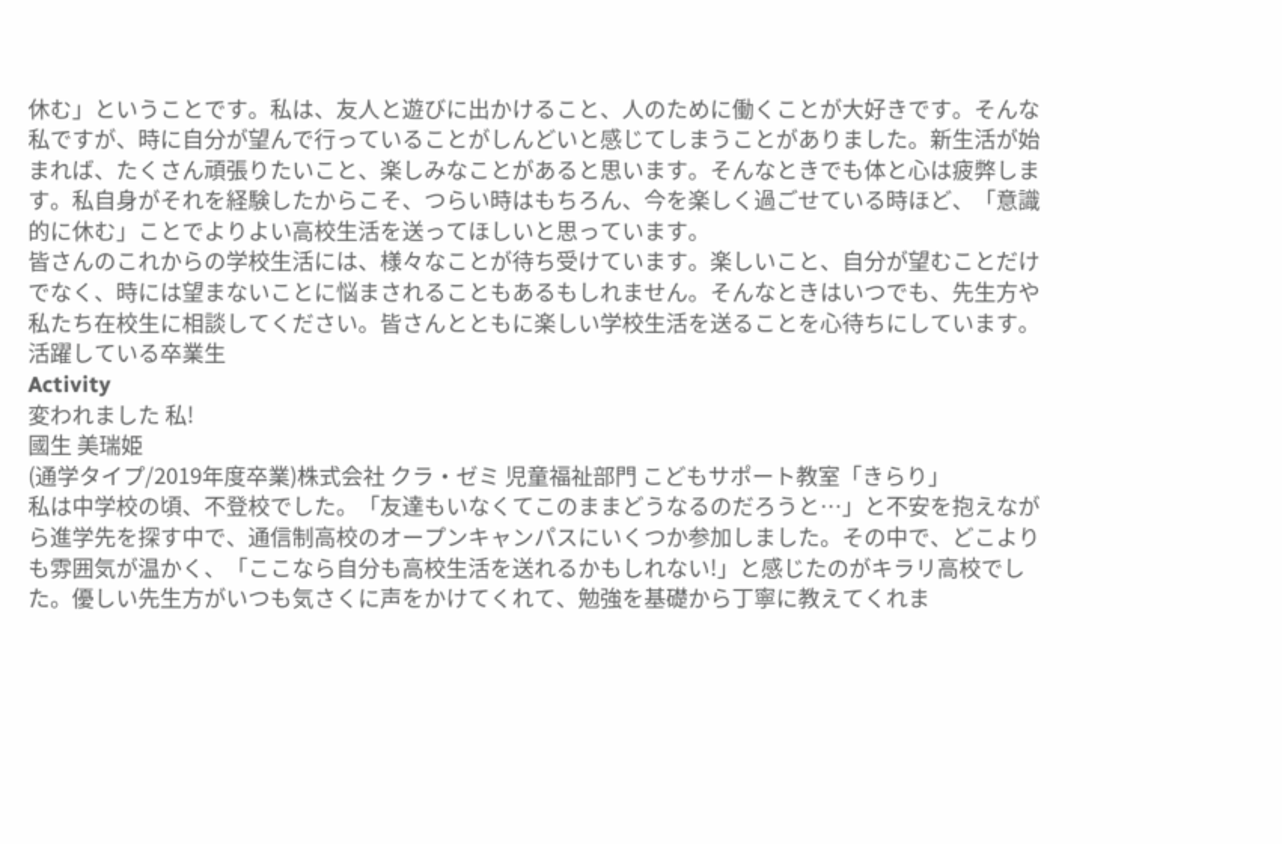休む」ということです。私は、友人と遊びに出かけること、人のために働くことが大好きです。そんな私ですが、時に自分が望んで行っていることがしんどいと感じてしまうことがありました。新生活が始まれば、たくさん頑張りたいこと、楽しみなことがあると思います。そんなときでも体と心は疲弊します。私自身がそれを経験したからこそ、つらい時はもちろん、今を楽しく過ごせている時ほど、「意識的に休む」ことでよりよい高校生活を送ってほしいと思っています。
皆さんのこれからの学校生活には、様々なことが待ち受けています。楽しいこと、自分が望むことだけでなく、時には望まないことに悩まされることもあるもしれません。そんなときはいつでも、先生方や私たち在校生に相談してください。皆さんとともに楽しい学校生活を送ることを心待ちにしています。
活躍している卒業生
Activity
変われました 私!
國生 美瑞姫
(通学タイプ/2019年度卒業)株式会社 クラ・ゼミ 児童福祉部門 こどもサポート教室「きらり」
私は中学校の頃、不登校でした。「友達もいなくてこのままどうなるのだろうと…」と不安を抱えながら進学先を探す中で、通信制高校のオープンキャンパスにいくつか参加しました。その中で、どこよりも雰囲気が温かく、「ここなら自分も高校生活を送れるかもしれない!」と感じたのがキラリ高校でした。優しい先生方がいつも気さくに声をかけてくれて、勉強を基礎から丁寧に教えてくれま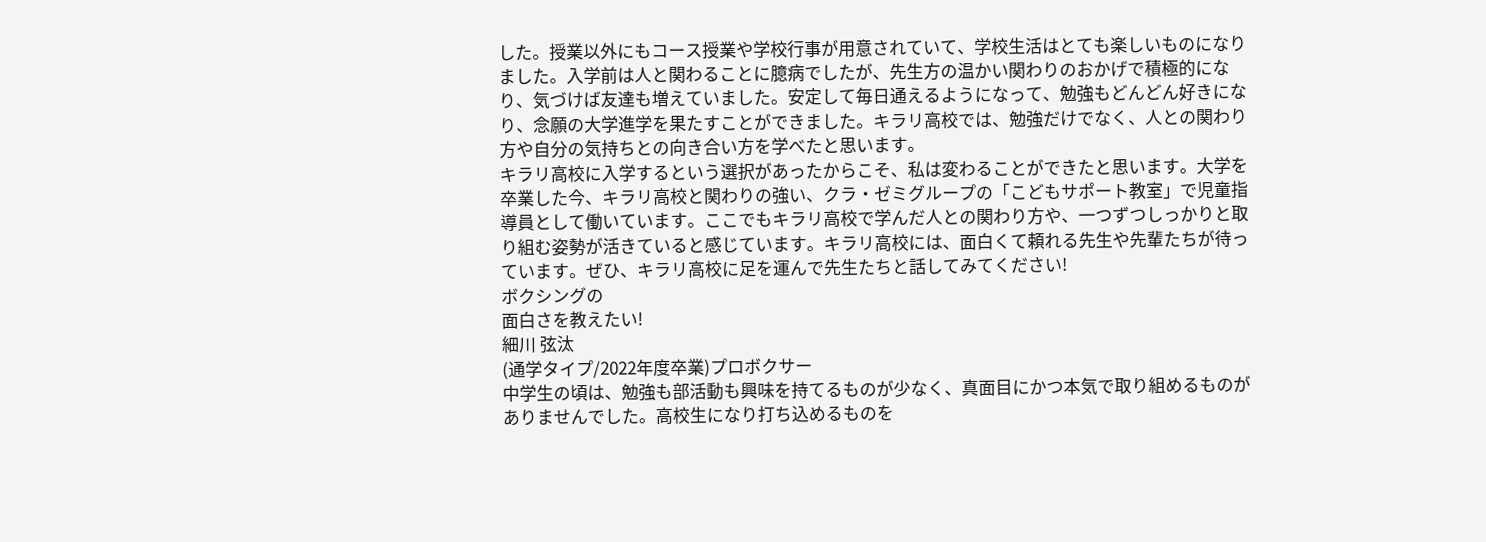した。授業以外にもコース授業や学校行事が用意されていて、学校生活はとても楽しいものになりました。入学前は人と関わることに臆病でしたが、先生方の温かい関わりのおかげで積極的になり、気づけば友達も増えていました。安定して毎日通えるようになって、勉強もどんどん好きになり、念願の大学進学を果たすことができました。キラリ高校では、勉強だけでなく、人との関わり方や自分の気持ちとの向き合い方を学べたと思います。
キラリ高校に入学するという選択があったからこそ、私は変わることができたと思います。大学を卒業した今、キラリ高校と関わりの強い、クラ・ゼミグループの「こどもサポート教室」で児童指導員として働いています。ここでもキラリ高校で学んだ人との関わり方や、一つずつしっかりと取り組む姿勢が活きていると感じています。キラリ高校には、面白くて頼れる先生や先輩たちが待っています。ぜひ、キラリ高校に足を運んで先生たちと話してみてください!
ボクシングの
面白さを教えたい!
細川 弦汰
(通学タイプ/2022年度卒業)プロボクサー
中学生の頃は、勉強も部活動も興味を持てるものが少なく、真面目にかつ本気で取り組めるものがありませんでした。高校生になり打ち込めるものを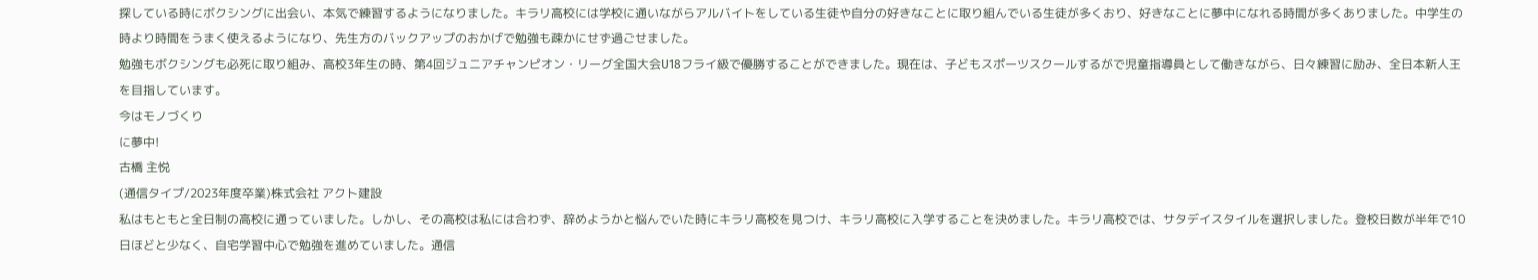探している時にボクシングに出会い、本気で練習するようになりました。キラリ高校には学校に通いながらアルバイトをしている生徒や自分の好きなことに取り組んでいる生徒が多くおり、好きなことに夢中になれる時間が多くありました。中学生の時より時間をうまく使えるようになり、先生方のバックアップのおかげで勉強も疎かにせず過ごせました。
勉強もボクシングも必死に取り組み、高校3年生の時、第4回ジュニアチャンピオン・リーグ全国大会U18フライ級で優勝することができました。現在は、子どもスポーツスクールするがで児童指導員として働きながら、日々練習に励み、全日本新人王を目指しています。
今はモノづくり
に夢中!
古橋 主悦
(通信タイプ/2023年度卒業)株式会社 アクト建設
私はもともと全日制の高校に通っていました。しかし、その高校は私には合わず、辞めようかと悩んでいた時にキラリ高校を見つけ、キラリ高校に入学することを決めました。キラリ高校では、サタデイスタイルを選択しました。登校日数が半年で10日ほどと少なく、自宅学習中心で勉強を進めていました。通信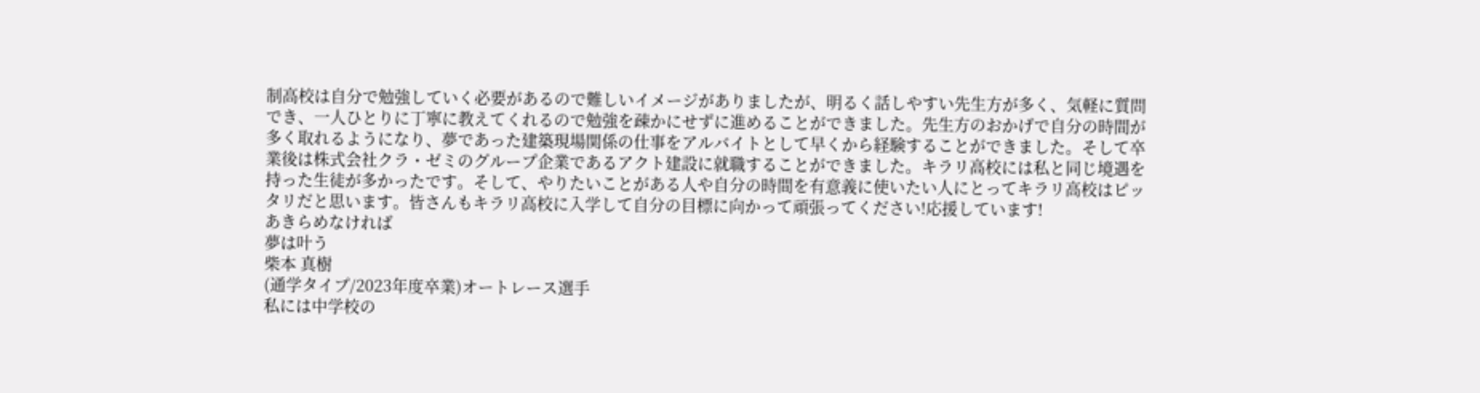制高校は自分で勉強していく必要があるので難しいイメージがありましたが、明るく話しやすい先生方が多く、気軽に質問でき、一人ひとりに丁寧に教えてくれるので勉強を疎かにせずに進めることができました。先生方のおかげで自分の時間が多く取れるようになり、夢であった建築現場関係の仕事をアルバイトとして早くから経験することができました。そして卒業後は株式会社クラ・ゼミのグループ企業であるアクト建設に就職することができました。キラリ高校には私と同じ境遇を持った生徒が多かったです。そして、やりたいことがある人や自分の時間を有意義に使いたい人にとってキラリ高校はピッタリだと思います。皆さんもキラリ高校に入学して自分の目標に向かって頑張ってください!応援しています!
あきらめなければ
夢は叶う
柴本 真樹
(通学タイプ/2023年度卒業)オートレース選手
私には中学校の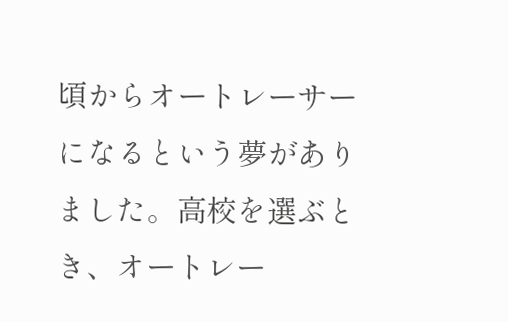頃からオートレーサーになるという夢がありました。高校を選ぶとき、オートレー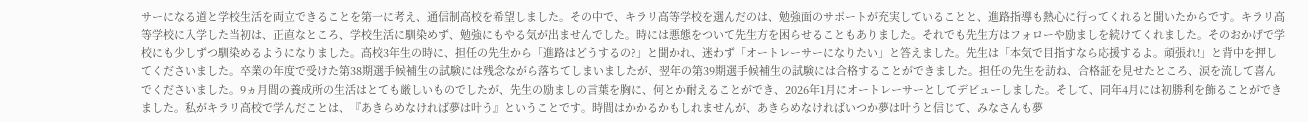サーになる道と学校生活を両立できることを第一に考え、通信制高校を希望しました。その中で、キラリ高等学校を選んだのは、勉強面のサポートが充実していることと、進路指導も熱心に行ってくれると聞いたからです。キラリ高等学校に入学した当初は、正直なところ、学校生活に馴染めず、勉強にもやる気が出ませんでした。時には悪態をついて先生方を困らせることもありました。それでも先生方はフォローや励ましを続けてくれました。そのおかげで学校にも少しずつ馴染めるようになりました。高校3年生の時に、担任の先生から「進路はどうするの?」と聞かれ、迷わず「オートレーサーになりたい」と答えました。先生は「本気で目指すなら応援するよ。頑張れ!」と背中を押してくださいました。卒業の年度で受けた第38期選手候補生の試験には残念ながら落ちてしまいましたが、翌年の第39期選手候補生の試験には合格することができました。担任の先生を訪ね、合格証を見せたところ、涙を流して喜んでくださいました。9ヵ月間の養成所の生活はとても厳しいものでしたが、先生の励ましの言葉を胸に、何とか耐えることができ、2026年1月にオートレーサーとしてデビューしました。そして、同年4月には初勝利を飾ることができました。私がキラリ高校で学んだことは、『あきらめなければ夢は叶う』ということです。時間はかかるかもしれませんが、あきらめなければいつか夢は叶うと信じて、みなさんも夢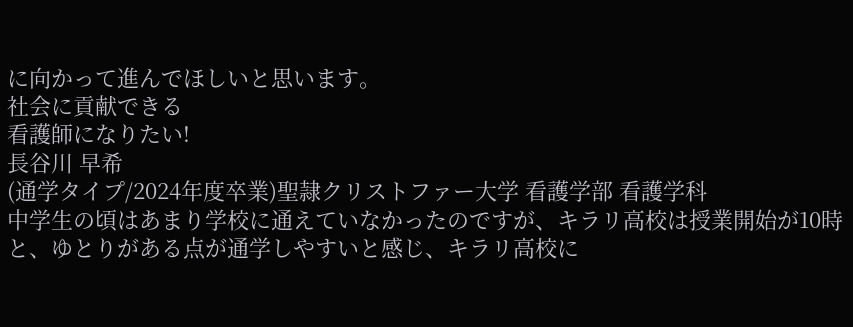に向かって進んでほしいと思います。
社会に貢献できる
看護師になりたい!
長谷川 早希
(通学タイプ/2024年度卒業)聖隷クリストファー大学 看護学部 看護学科
中学生の頃はあまり学校に通えていなかったのですが、キラリ高校は授業開始が10時と、ゆとりがある点が通学しやすいと感じ、キラリ高校に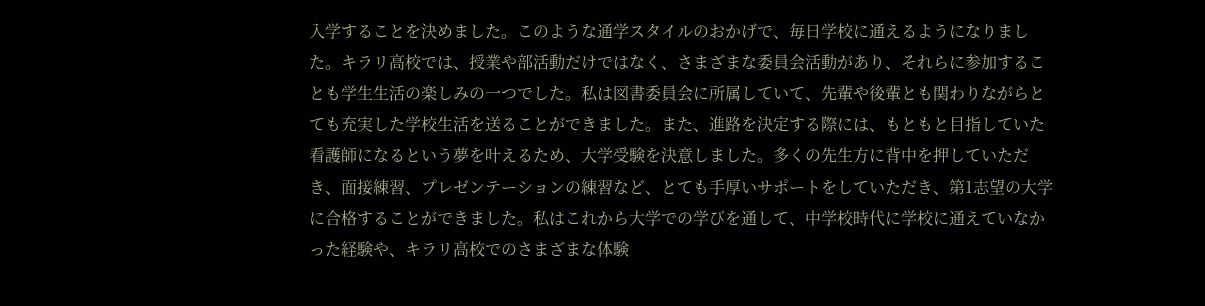入学することを決めました。このような通学スタイルのおかげで、毎日学校に通えるようになりました。キラリ高校では、授業や部活動だけではなく、さまざまな委員会活動があり、それらに参加することも学生生活の楽しみの一つでした。私は図書委員会に所属していて、先輩や後輩とも関わりながらとても充実した学校生活を送ることができました。また、進路を決定する際には、もともと目指していた看護師になるという夢を叶えるため、大学受験を決意しました。多くの先生方に背中を押していただき、面接練習、プレゼンテーションの練習など、とても手厚いサポートをしていただき、第1志望の大学に合格することができました。私はこれから大学での学びを通して、中学校時代に学校に通えていなかった経験や、キラリ高校でのさまざまな体験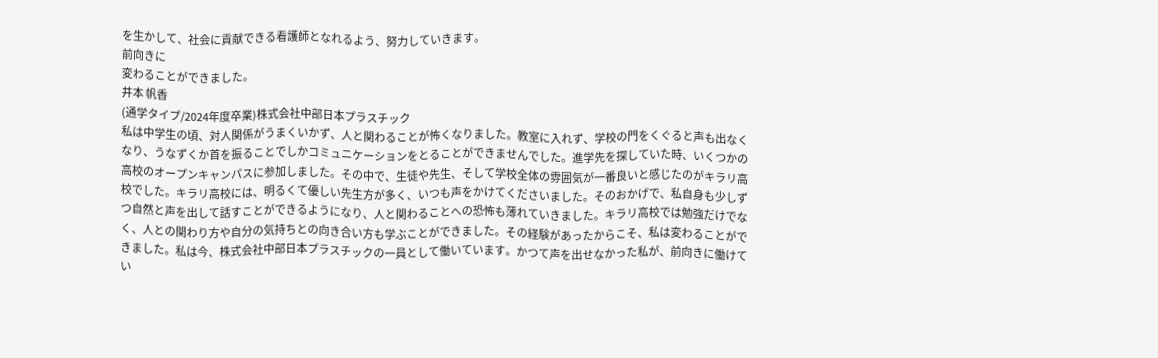を生かして、社会に貢献できる看護師となれるよう、努力していきます。
前向きに
変わることができました。
井本 帆香
(通学タイプ/2024年度卒業)株式会社中部日本プラスチック
私は中学生の頃、対人関係がうまくいかず、人と関わることが怖くなりました。教室に入れず、学校の門をくぐると声も出なくなり、うなずくか首を振ることでしかコミュニケーションをとることができませんでした。進学先を探していた時、いくつかの高校のオープンキャンパスに参加しました。その中で、生徒や先生、そして学校全体の雰囲気が一番良いと感じたのがキラリ高校でした。キラリ高校には、明るくて優しい先生方が多く、いつも声をかけてくださいました。そのおかげで、私自身も少しずつ自然と声を出して話すことができるようになり、人と関わることへの恐怖も薄れていきました。キラリ高校では勉強だけでなく、人との関わり方や自分の気持ちとの向き合い方も学ぶことができました。その経験があったからこそ、私は変わることができました。私は今、株式会社中部日本プラスチックの一員として働いています。かつて声を出せなかった私が、前向きに働けてい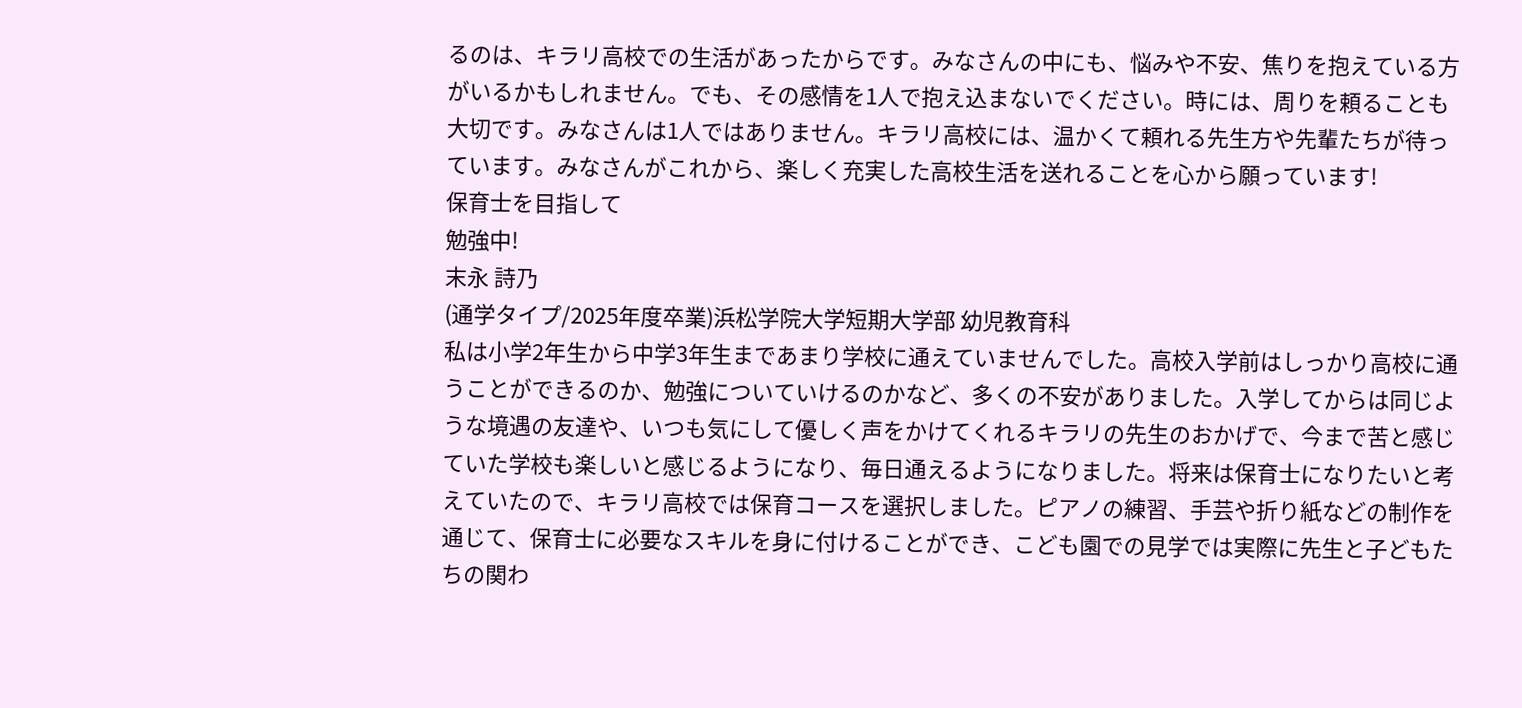るのは、キラリ高校での生活があったからです。みなさんの中にも、悩みや不安、焦りを抱えている方がいるかもしれません。でも、その感情を1人で抱え込まないでください。時には、周りを頼ることも大切です。みなさんは1人ではありません。キラリ高校には、温かくて頼れる先生方や先輩たちが待っています。みなさんがこれから、楽しく充実した高校生活を送れることを心から願っています!
保育士を目指して
勉強中!
末永 詩乃
(通学タイプ/2025年度卒業)浜松学院大学短期大学部 幼児教育科
私は小学2年生から中学3年生まであまり学校に通えていませんでした。高校入学前はしっかり高校に通うことができるのか、勉強についていけるのかなど、多くの不安がありました。入学してからは同じような境遇の友達や、いつも気にして優しく声をかけてくれるキラリの先生のおかげで、今まで苦と感じていた学校も楽しいと感じるようになり、毎日通えるようになりました。将来は保育士になりたいと考えていたので、キラリ高校では保育コースを選択しました。ピアノの練習、手芸や折り紙などの制作を通じて、保育士に必要なスキルを身に付けることができ、こども園での見学では実際に先生と子どもたちの関わ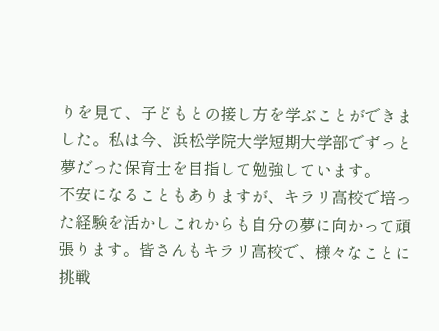りを見て、子どもとの接し方を学ぶことができました。私は今、浜松学院大学短期大学部でずっと夢だった保育士を目指して勉強しています。
不安になることもありますが、キラリ高校で培った経験を活かしこれからも自分の夢に向かって頑張ります。皆さんもキラリ高校で、様々なことに挑戦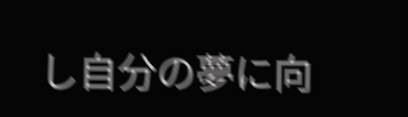し自分の夢に向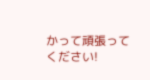かって頑張ってください!